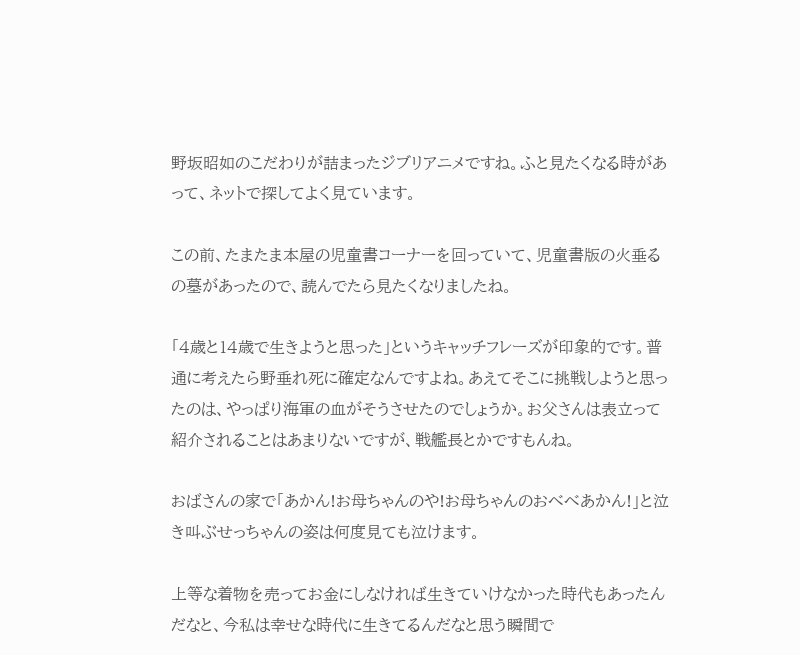野坂昭如のこだわりが詰まったジブリアニメですね。ふと見たくなる時があって、ネットで探してよく見ています。

この前、たまたま本屋の児童書コーナーを回っていて、児童書版の火垂るの墓があったので、読んでたら見たくなりましたね。

「4歳と14歳で生きようと思った」というキャッチフレーズが印象的です。普通に考えたら野垂れ死に確定なんですよね。あえてそこに挑戦しようと思ったのは、やっぱり海軍の血がそうさせたのでしょうか。お父さんは表立って紹介されることはあまりないですが、戦艦長とかですもんね。

おばさんの家で「あかん!お母ちゃんのや!お母ちゃんのおべべあかん!」と泣き叫ぶせっちゃんの姿は何度見ても泣けます。

上等な着物を売ってお金にしなければ生きていけなかった時代もあったんだなと、今私は幸せな時代に生きてるんだなと思う瞬間で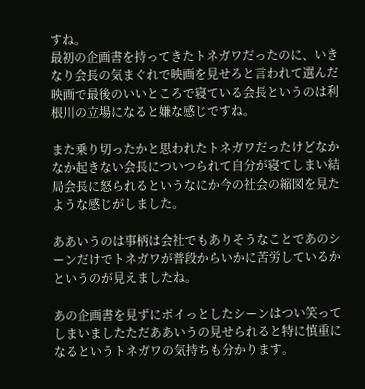すね。
最初の企画書を持ってきたトネガワだったのに、いきなり会長の気まぐれで映画を見せろと言われて選んだ映画で最後のいいところで寝ている会長というのは利根川の立場になると嫌な感じですね。

また乗り切ったかと思われたトネガワだったけどなかなか起きない会長についつられて自分が寝てしまい結局会長に怒られるというなにか今の社会の縮図を見たような感じがしました。

ああいうのは事柄は会社でもありそうなことであのシーンだけでトネガワが普段からいかに苦労しているかというのが見えましたね。

あの企画書を見ずにポイっとしたシーンはつい笑ってしまいましたただああいうの見せられると特に慎重になるというトネガワの気持ちも分かります。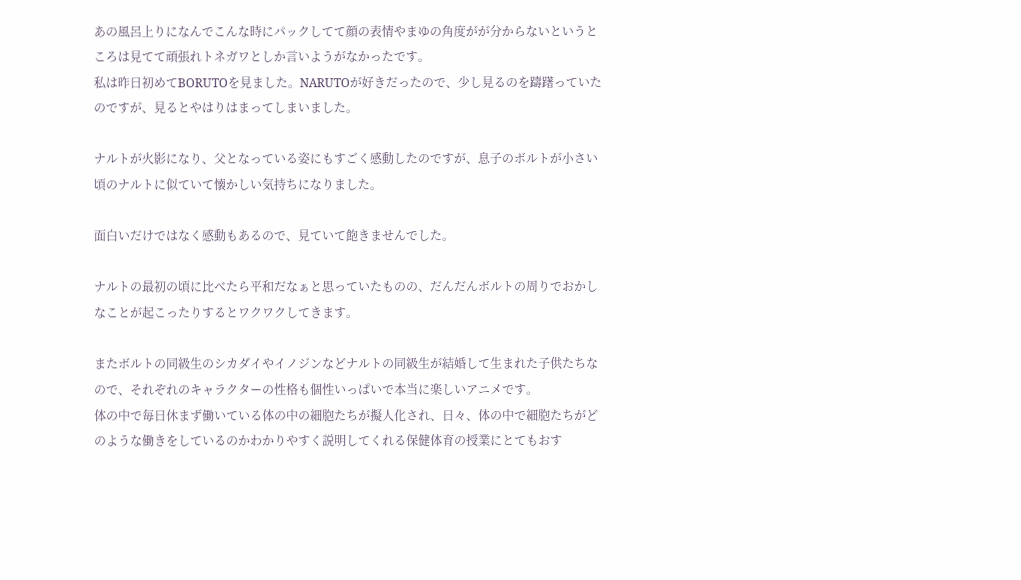あの風呂上りになんでこんな時にパックしてて顔の表情やまゆの角度がが分からないというところは見てて頑張れトネガワとしか言いようがなかったです。
私は昨日初めてBORUTOを見ました。NARUTOが好きだったので、少し見るのを躊躇っていたのですが、見るとやはりはまってしまいました。

ナルトが火影になり、父となっている姿にもすごく感動したのですが、息子のボルトが小さい頃のナルトに似ていて懐かしい気持ちになりました。

面白いだけではなく感動もあるので、見ていて飽きませんでした。

ナルトの最初の頃に比べたら平和だなぁと思っていたものの、だんだんボルトの周りでおかしなことが起こったりするとワクワクしてきます。

またボルトの同級生のシカダイやイノジンなどナルトの同級生が結婚して生まれた子供たちなので、それぞれのキャラクターの性格も個性いっぱいで本当に楽しいアニメです。
体の中で毎日休まず働いている体の中の細胞たちが擬人化され、日々、体の中で細胞たちがどのような働きをしているのかわかりやすく説明してくれる保健体育の授業にとてもおす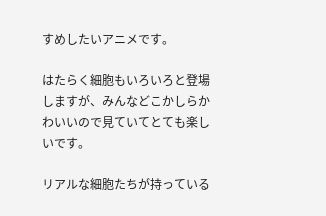すめしたいアニメです。

はたらく細胞もいろいろと登場しますが、みんなどこかしらかわいいので見ていてとても楽しいです。

リアルな細胞たちが持っている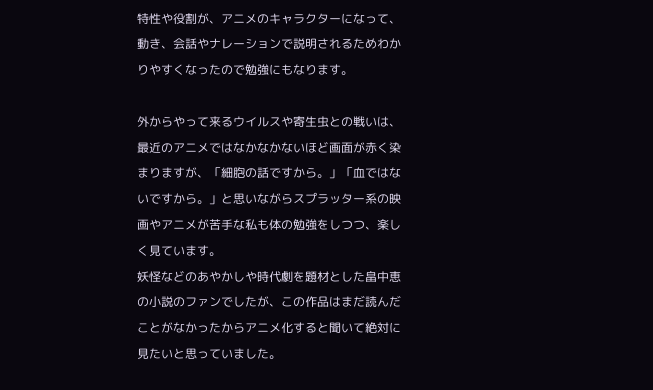特性や役割が、アニメのキャラクターになって、動き、会話やナレーションで説明されるためわかりやすくなったので勉強にもなります。

外からやって来るウイルスや寄生虫との戦いは、最近のアニメではなかなかないほど画面が赤く染まりますが、「細胞の話ですから。」「血ではないですから。」と思いながらスプラッター系の映画やアニメが苦手な私も体の勉強をしつつ、楽しく見ています。
妖怪などのあやかしや時代劇を題材とした畠中恵の小説のファンでしたが、この作品はまだ読んだことがなかったからアニメ化すると聞いて絶対に見たいと思っていました。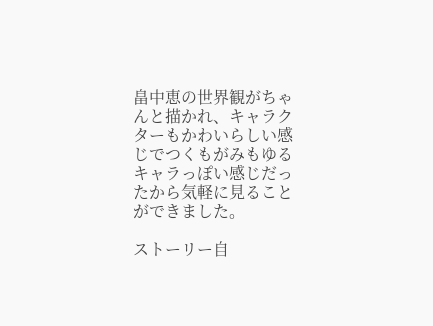畠中恵の世界観がちゃんと描かれ、キャラクターもかわいらしい感じでつくもがみもゆるキャラっぽい感じだったから気軽に見ることができました。

ストーリー自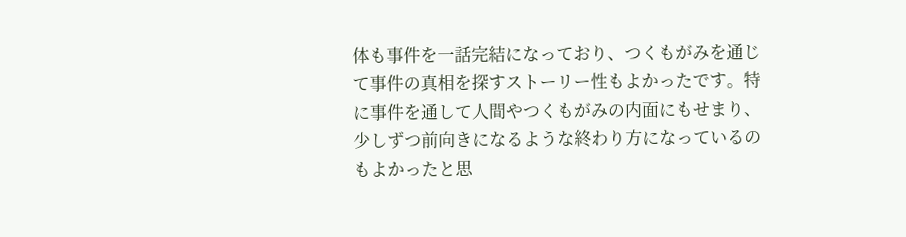体も事件を一話完結になっており、つくもがみを通じて事件の真相を探すストーリー性もよかったです。特に事件を通して人間やつくもがみの内面にもせまり、少しずつ前向きになるような終わり方になっているのもよかったと思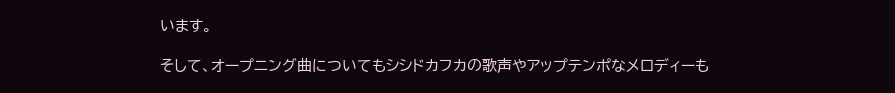います。

そして、オープニング曲についてもシシドカフカの歌声やアップテンポなメロディーも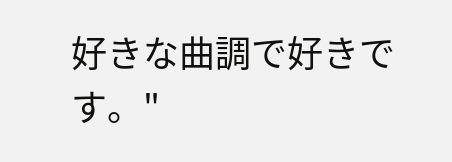好きな曲調で好きです。"